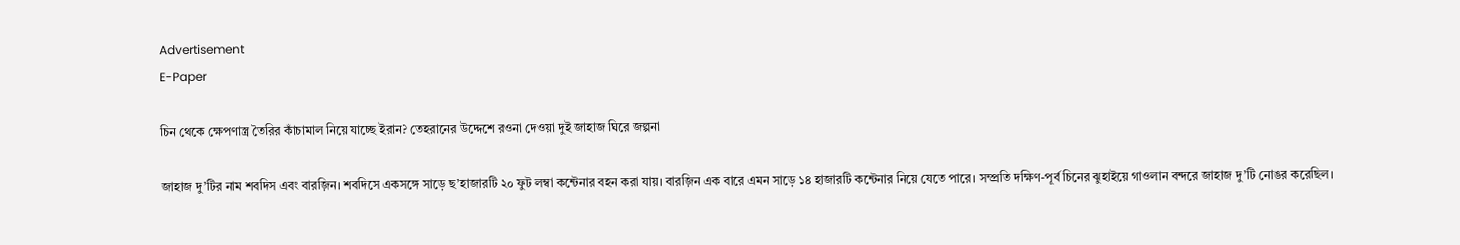Advertisement
E-Paper

চিন থেকে ক্ষেপণাস্ত্র তৈরির কাঁচামাল নিয়ে যাচ্ছে ইরান? তেহরানের উদ্দেশে রওনা দেওয়া দুই জাহাজ ঘিরে জল্পনা

জাহাজ দু’টির নাম শবদিস এবং বারজ়িন। শবদিসে একসঙ্গে সাড়ে ছ’হাজারটি ২০ ফুট লম্বা কন্টেনার বহন করা যায়। বারজ়িন এক বারে এমন সাড়ে ১৪ হাজারটি কন্টেনার নিয়ে যেতে পারে। সম্প্রতি দক্ষিণ-পূর্ব চিনের ঝুহাইয়ে গাওলান বন্দরে জাহাজ দু’টি নোঙর করেছিল।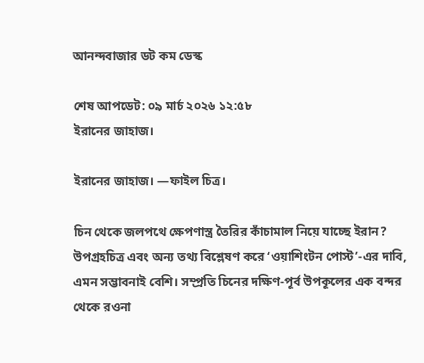আনন্দবাজার ডট কম ডেস্ক

শেষ আপডেট: ০৯ মার্চ ২০২৬ ১২:৫৮
ইরানের জাহাজ।

ইরানের জাহাজ। —ফাইল চিত্র।

চিন থেকে জলপথে ক্ষেপণাস্ত্র তৈরির কাঁচামাল নিয়ে যাচ্ছে ইরান? উপগ্রহচিত্র এবং অন্য তথ্য বিশ্লেষণ করে ‘ওয়াশিংটন পোস্ট’-এর দাবি, এমন সম্ভাবনাই বেশি। সম্প্রতি চিনের দক্ষিণ-পূর্ব উপকূলের এক বন্দর থেকে রওনা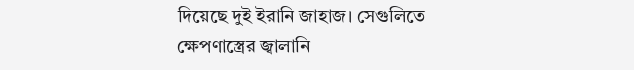দিয়েছে দুই ইরানি জাহাজ। সেগুলিতে ক্ষেপণাস্ত্রের জ্বালানি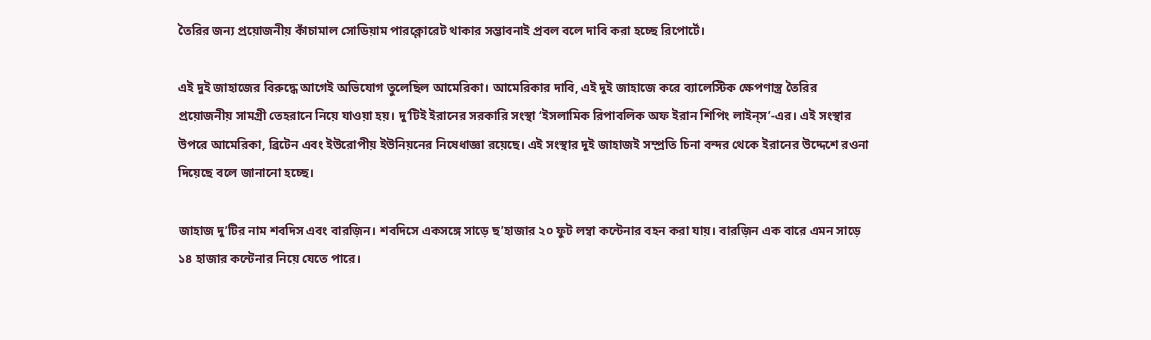তৈরির জন্য প্রয়োজনীয় কাঁচামাল সোডিয়াম পারক্লোরেট থাকার সম্ভাবনাই প্রবল বলে দাবি করা হচ্ছে রিপোর্টে।

এই দুই জাহাজের বিরুদ্ধে আগেই অভিযোগ তুলেছিল আমেরিকা। আমেরিকার দাবি, এই দুই জাহাজে করে ব্যালেস্টিক ক্ষেপণাস্ত্র তৈরির প্রয়োজনীয় সামগ্রী তেহরানে নিয়ে যাওয়া হয়। দু’টিই ইরানের সরকারি সংস্থা ‘ইসলামিক রিপাবলিক অফ ইরান শিপিং লাইন্‌স’-এর। এই সংস্থার উপরে আমেরিকা, ব্রিটেন এবং ইউরোপীয় ইউনিয়নের নিষেধাজ্ঞা রয়েছে। এই সংস্থার দুই জাহাজই সম্প্রতি চিনা বন্দর থেকে ইরানের উদ্দেশে রওনা দিয়েছে বলে জানানো হচ্ছে।

জাহাজ দু’টির নাম শবদিস এবং বারজ়িন। শবদিসে একসঙ্গে সাড়ে ছ’হাজার ২০ ফুট লম্বা কন্টেনার বহন করা যায়। বারজ়িন এক বারে এমন সাড়ে ১৪ হাজার কন্টেনার নিয়ে যেতে পারে।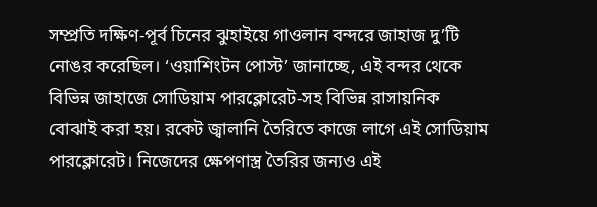সম্প্রতি দক্ষিণ-পূর্ব চিনের ঝুহাইয়ে গাওলান বন্দরে জাহাজ দু’টি নোঙর করেছিল। ‘ওয়াশিংটন পোস্ট’ জানাচ্ছে, এই বন্দর থেকে বিভিন্ন জাহাজে সোডিয়াম পারক্লোরেট-সহ বিভিন্ন রাসায়নিক বোঝাই করা হয়। রকেট জ্বালানি তৈরিতে কাজে লাগে এই সোডিয়াম পারক্লোরেট। নিজেদের ক্ষেপণাস্ত্র তৈরির জন্যও এই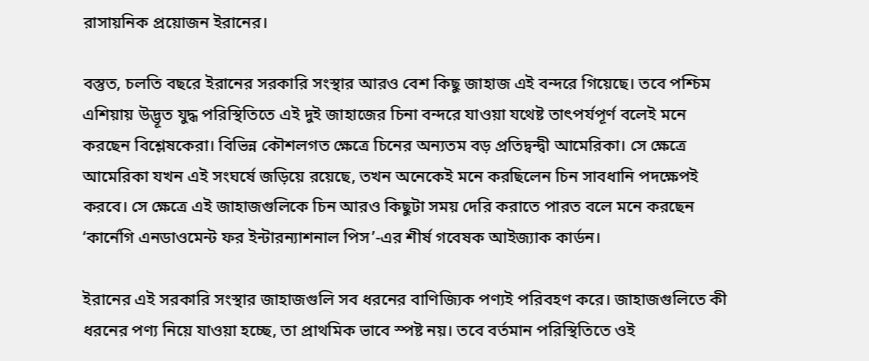রাসায়নিক প্রয়োজন ইরানের।

বস্তুত, চলতি বছরে ইরানের সরকারি সংস্থার আরও বেশ কিছু জাহাজ এই বন্দরে গিয়েছে। তবে পশ্চিম এশিয়ায় উদ্ভূত যুদ্ধ পরিস্থিতিতে এই দুই জাহাজের চিনা বন্দরে যাওয়া যথেষ্ট তাৎপর্যপূর্ণ বলেই মনে করছেন বিশ্লেষকেরা। বিভিন্ন কৌশলগত ক্ষেত্রে চিনের অন্যতম বড় প্রতিদ্বন্দ্বী আমেরিকা। সে ক্ষেত্রে আমেরিকা যখন এই সংঘর্ষে জড়িয়ে রয়েছে, তখন অনেকেই মনে করছিলেন চিন সাবধানি পদক্ষেপই করবে। সে ক্ষেত্রে এই জাহাজগুলিকে চিন আরও কিছুটা সময় দেরি করাতে পারত বলে মনে করছেন ‘কার্নেগি এনডাওমেন্ট ফর ইন্টারন্যাশনাল পিস’-এর শীর্ষ গবেষক আইজ্যাক কার্ডন।

ইরানের এই সরকারি সংস্থার জাহাজগুলি সব ধরনের বাণিজ্যিক পণ্যই পরিবহণ করে। জাহাজগুলিতে কী ধরনের পণ্য নিয়ে যাওয়া হচ্ছে, তা প্রাথমিক ভাবে স্পষ্ট নয়। তবে বর্তমান পরিস্থিতিতে ওই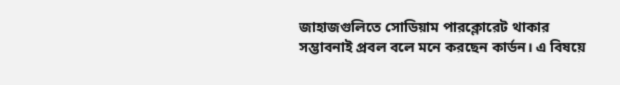জাহাজগুলিতে সোডিয়াম পারক্লোরেট থাকার সম্ভাবনাই প্রবল বলে মনে করছেন কার্ডন। এ বিষয়ে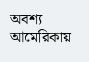অবশ্য আমেরিকায়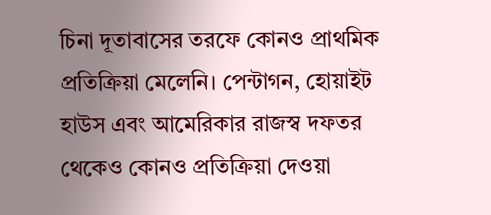চিনা দূতাবাসের তরফে কোনও প্রাথমিক প্রতিক্রিয়া মেলেনি। পেন্টাগন, হোয়াইট হাউস এবং আমেরিকার রাজস্ব দফতর থেকেও কোনও প্রতিক্রিয়া দেওয়া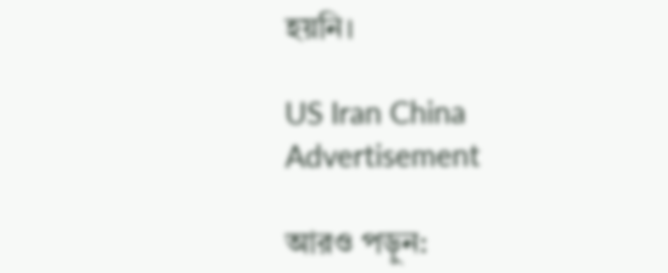হয়নি।

US Iran China
Advertisement

আরও পড়ুন: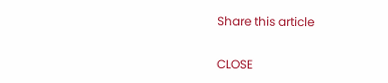Share this article

CLOSE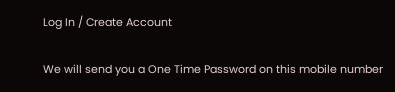Log In / Create Account

We will send you a One Time Password on this mobile number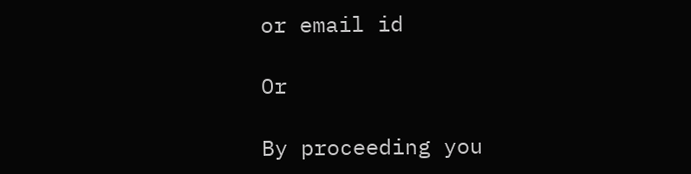or email id

Or

By proceeding you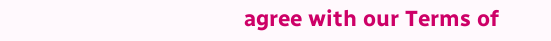agree with our Terms of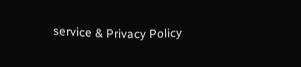service & Privacy Policy